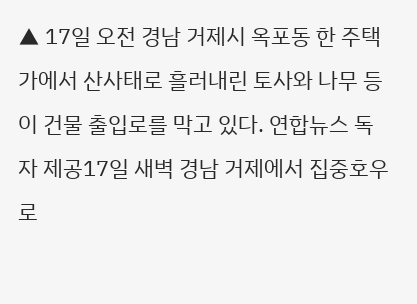▲ 17일 오전 경남 거제시 옥포동 한 주택가에서 산사태로 흘러내린 토사와 나무 등이 건물 출입로를 막고 있다. 연합뉴스 독자 제공17일 새벽 경남 거제에서 집중호우로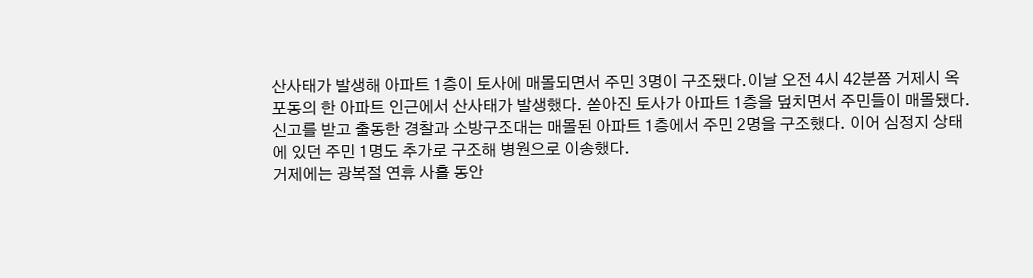산사태가 발생해 아파트 1층이 토사에 매몰되면서 주민 3명이 구조됐다.이날 오전 4시 42분쯤 거제시 옥포동의 한 아파트 인근에서 산사태가 발생했다. 쏟아진 토사가 아파트 1층을 덮치면서 주민들이 매몰됐다.
신고를 받고 출동한 경찰과 소방구조대는 매몰된 아파트 1층에서 주민 2명을 구조했다. 이어 심정지 상태에 있던 주민 1명도 추가로 구조해 병원으로 이송했다.
거제에는 광복절 연휴 사흘 동안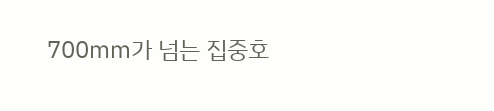700㎜가 넘는 집중호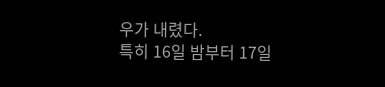우가 내렸다.
특히 16일 밤부터 17일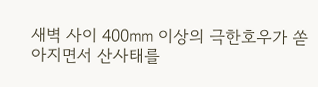새벽 사이 400㎜ 이상의 극한호우가 쏟아지면서 산사태를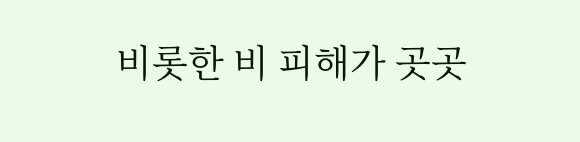비롯한 비 피해가 곳곳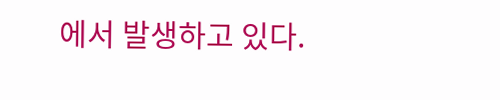에서 발생하고 있다.